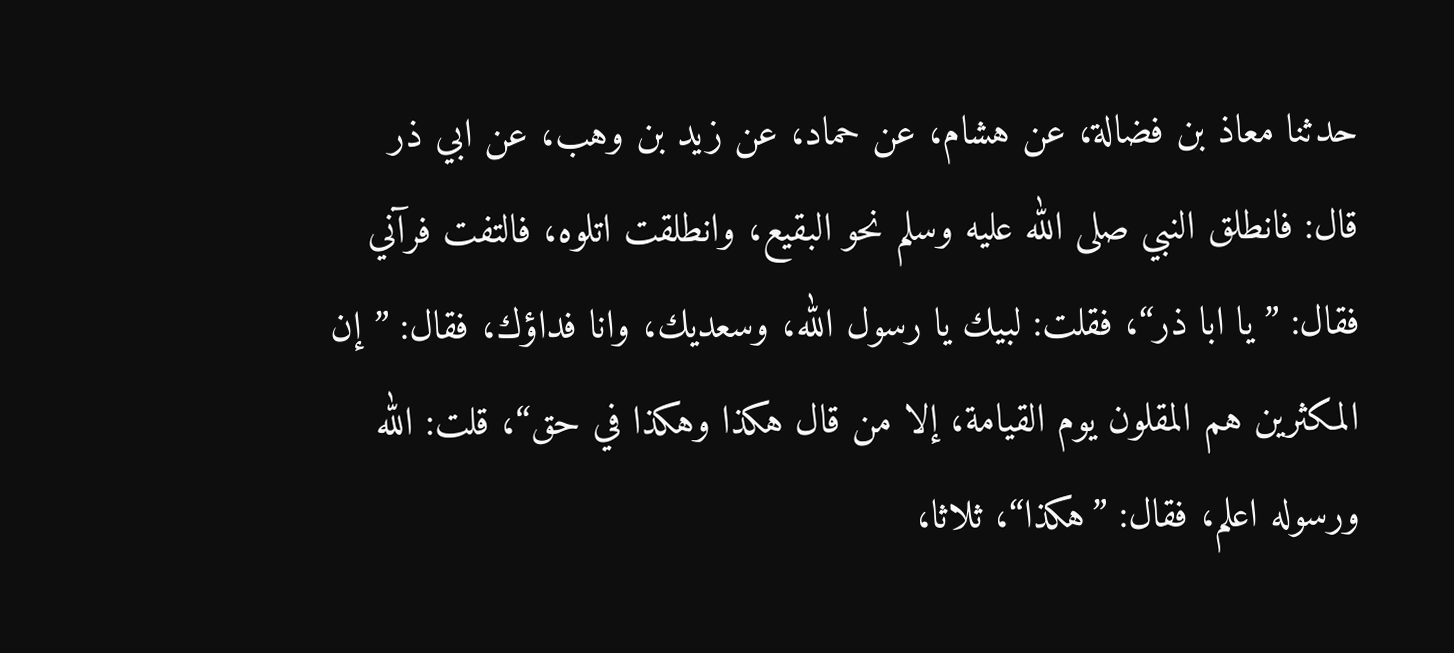حدثنا معاذ بن فضالة، عن هشام، عن حماد، عن زيد بن وهب، عن ابي ذر قال: فانطلق النبي صلى الله عليه وسلم نحو البقيع، وانطلقت اتلوه، فالتفت فرآني فقال: ”يا ابا ذر“، فقلت: لبيك يا رسول الله، وسعديك، وانا فداؤك، فقال: ”إن المكثرين هم المقلون يوم القيامة، إلا من قال هكذا وهكذا في حق“، قلت: الله ورسوله اعلم، فقال: ”هكذا“، ثلاثا،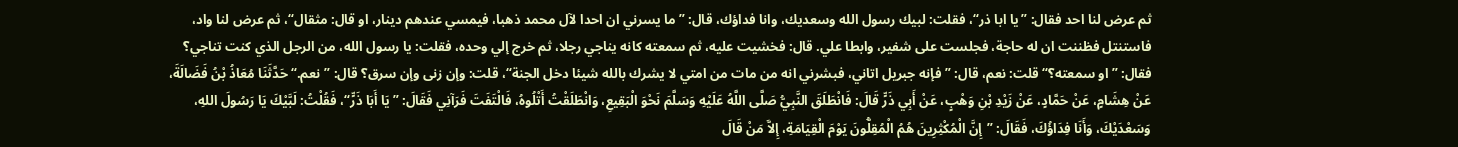ثم عرض لنا احد فقال: ”يا ابا ذر“، فقلت: لبيك رسول الله وسعديك، وانا فداؤك، قال: ”ما يسرني ان احدا لآل محمد ذهبا، فيمسي عندهم دينار، او قال: مثقال“، ثم عرض لنا واد، فاستنتل فظننت ان له حاجة، فجلست على شفير، وابطا علي. قال: فخشيت عليه، ثم سمعته كانه يناجي رجلا، ثم خرج إلي وحده، فقلت: يا رسول الله، من الرجل الذي كنت تناجي؟ فقال: ”او سمعته؟“ قلت: نعم، قال: ”فإنه جبريل اتاني، فبشرني انه من مات من امتي لا يشرك بالله شيئا دخل الجنة“، قلت: وإن زنى وإن سرق؟ قال: ”نعم.“حَدَّثَنَا مُعَاذُ بْنُ فَضَالَةَ، عَنْ هِشَامٍ، عَنْ حَمَّادٍ، عَنْ زَيْدِ بْنِ وَهْبٍ، عَنْ أَبِي ذَرٍّ قَالَ: فَانْطَلَقَ النَّبِيُّ صَلَّى اللَّهُ عَلَيْهِ وَسَلَّمَ نَحْوَ الْبَقِيعِ، وَانْطَلَقْتُ أَتْلُوهُ، فَالْتَفَتَ فَرَآنِي فَقَالَ: ”يَا أَبَا ذَرٍّ“، فَقُلْتُ: لَبَّيْكَ يَا رَسُولَ اللهِ، وَسَعْدَيْكَ، وَأَنَا فِدَاؤُكَ، فَقَالَ: ”إِنَّ الْمُكْثِرِينَ هُمُ الْمُقِلُّونَ يَوْمَ الْقِيَامَةِ، إِلاَّ مَنْ قَالَ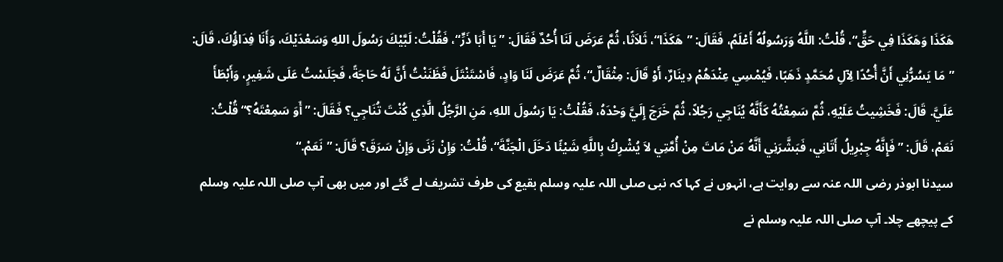هَكَذَا وَهَكَذَا فِي حَقٍّ“، قُلْتُ: اللَّهُ وَرَسُولُهُ أَعْلَمُ، فَقَالَ: ”هَكَذَا“، ثَلاَثًا، ثُمَّ عَرَضَ لَنَا أُحُدٌ فَقَالَ: ”يَا أَبَا ذَرٍّ“، فَقُلْتُ: لَبَّيْكَ رَسُولَ اللهِ وَسَعْدَيْكَ، وَأَنَا فِدَاؤُكَ، قَالَ: ”مَا يَسُرُّنِي أَنَّ أُحُدًا لِآلِ مُحَمَّدٍ ذَهَبًا، فَيُمْسِي عِنْدَهُمْ دِينَارٌ، أَوْ قَالَ: مِثْقَالٌ“، ثُمَّ عَرَضَ لَنَا وَادٍ، فَاسْتَنْتَلَ فَظَنَنْتُ أَنَّ لَهُ حَاجَةً، فَجَلَسْتُ عَلَى شَفِيرٍ، وَأَبْطَأَ عَلَيَّ. قَالَ: فَخَشِيتُ عَلَيْهِ، ثُمَّ سَمِعْتُهُ كَأَنَّهُ يُنَاجِي رَجُلاً، ثُمَّ خَرَجَ إِلَيَّ وَحْدَهُ، فَقُلْتُ: يَا رَسُولَ اللهِ، مَنِ الرَّجُلُ الَّذِي كُنْتَ تُنَاجِي؟ فَقَالَ: ”أَوَ سَمِعْتَهُ؟“ قُلْتُ: نَعَمْ، قَالَ: ”فَإِنَّهُ جِبْرِيلُ أَتَانِي، فَبَشَّرَنِي أَنَّهُ مَنْ مَاتَ مِنْ أُمَّتِي لاَ يُشْرِكُ بِاللَّهِ شَيْئًا دَخَلَ الْجَنَّةَ“، قُلْتُ: وَإِنْ زَنَى وَإِنْ سَرَقَ؟ قَالَ: ”نَعَمْ.“
سیدنا ابوذر رضی اللہ عنہ سے روایت ہے، انہوں نے کہا کہ نبی صلی اللہ علیہ وسلم بقیع کی طرف تشریف لے گئے اور میں بھی آپ صلی اللہ علیہ وسلم کے پیچھے چلا۔ آپ صلی اللہ علیہ وسلم نے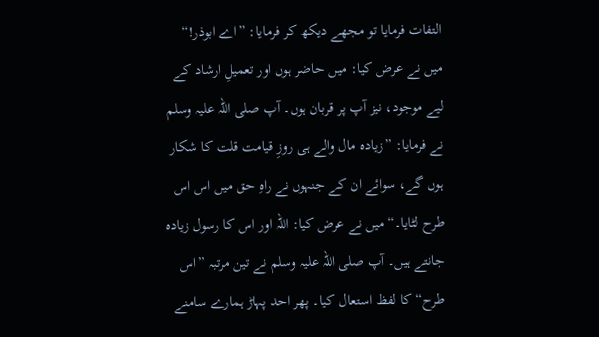التفات فرمایا تو مجھے دیکھ کر فرمایا: ”اے ابوذر!“ میں نے عرض کیا: میں حاضر ہوں اور تعمیلِ ارشاد کے لیے موجود، نیز آپ پر قربان ہوں۔ آپ صلی اللہ علیہ وسلم نے فرمایا: ”زیادہ مال والے ہی روزِ قيامت قلت کا شکار ہوں گے، سوائے ان کے جنہوں نے راہِ حق میں اس اس طرح لٹایا۔“ میں نے عرض کیا: اللہ اور اس کا رسول زیادہ جانتے ہیں۔ آپ صلی اللہ علیہ وسلم نے تین مرتبہ ”اس طرح“ کا لفظ استعال کیا۔ پھر احد پہاڑ ہمارے سامنے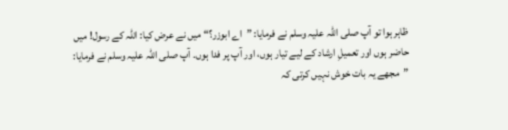ظاہر ہوا تو آپ صلی اللہ علیہ وسلم نے فرمایا: ”اے ابوزر؟“ میں نے عرض کیا: اللہ کے رسول! میں حاضر ہوں اور تعمیلِ ارشاد کے لیے تیار ہوں، اور آپ پر فدا ہوں۔ آپ صلی اللہ علیہ وسلم نے فرمایا: ”مجھے یہ بات خوش نہیں کرتی کہ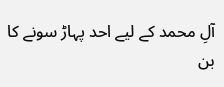آلِ محمد کے لیے احد پہاڑ سونے کا بن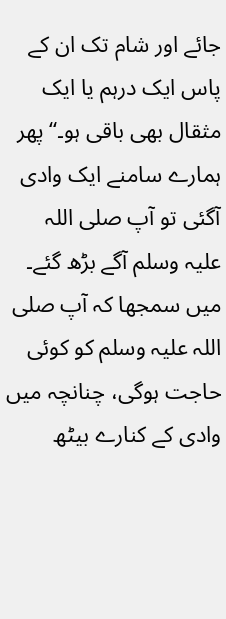جائے اور شام تک ان کے پاس ایک درہم یا ایک مثقال بھی باقی ہو۔“ پھر ہمارے سامنے ایک وادی آگئی تو آپ صلی اللہ علیہ وسلم آگے بڑھ گئے۔ میں سمجھا کہ آپ صلی اللہ علیہ وسلم کو کوئی حاجت ہوگی، چنانچہ میں وادی کے کنارے بیٹھ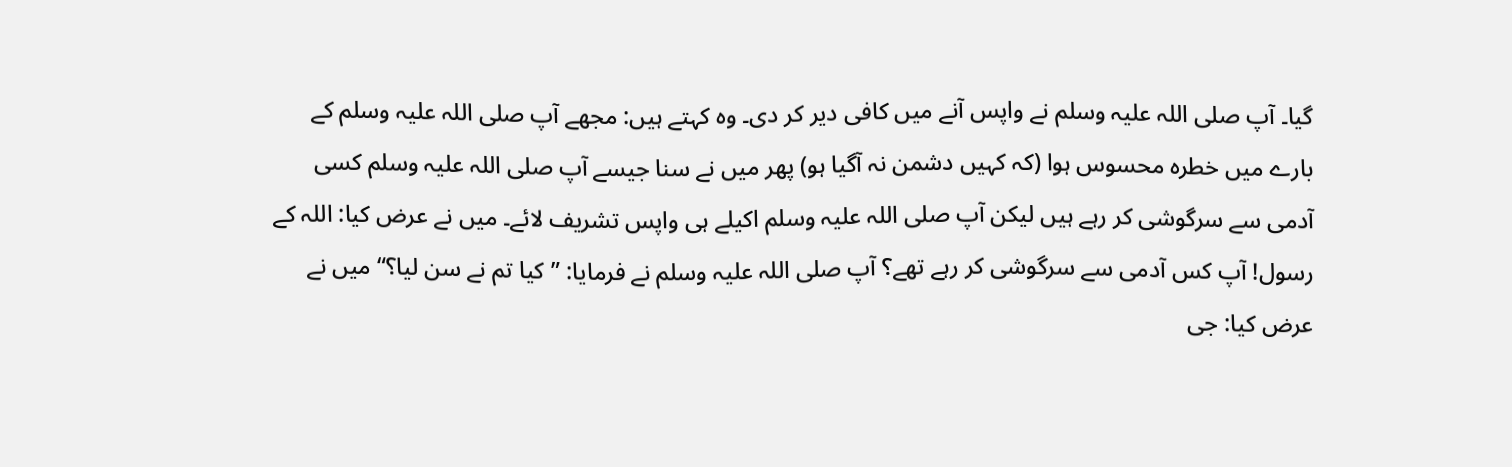گیا۔ آپ صلی اللہ علیہ وسلم نے واپس آنے میں کافی دیر کر دی۔ وہ کہتے ہیں: مجھے آپ صلی اللہ علیہ وسلم کے بارے میں خطرہ محسوس ہوا (کہ کہیں دشمن نہ آگیا ہو) پھر میں نے سنا جیسے آپ صلی اللہ علیہ وسلم کسی آدمی سے سرگوشی کر رہے ہیں لیکن آپ صلی اللہ علیہ وسلم اکیلے ہی واپس تشریف لائے۔ میں نے عرض کیا: اللہ کے رسول! آپ کس آدمی سے سرگوشی کر رہے تھے؟ آپ صلی اللہ علیہ وسلم نے فرمایا: ”کیا تم نے سن لیا؟“ میں نے عرض کیا: جی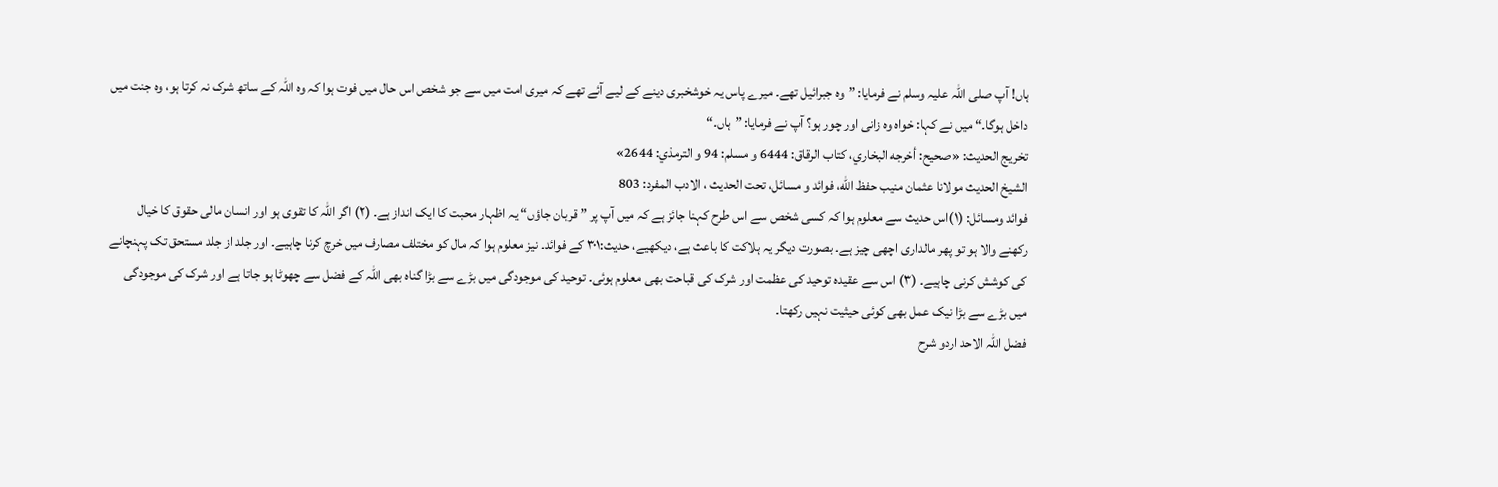ہاں! آپ صلی اللہ علیہ وسلم نے فرمایا: ”وہ جبرائیل تھے۔ میرے پاس یہ خوشخبری دینے کے لیے آئے تھے کہ میری امت میں سے جو شخص اس حال میں فوت ہوا کہ وہ اللہ کے ساتھ شرک نہ کرتا ہو، وہ جنت میں داخل ہوگا۔“ میں نے کہا: خواہ وہ زانی اور چور ہو؟ آپ نے فرمایا: ”ہاں۔“
تخریج الحدیث: «صحيح: أخرجه البخاري، كتاب الرقاق: 6444 و مسلم: 94 و الترمذي: 2644»
الشيخ الحديث مولانا عثمان منيب حفظ الله، فوائد و مسائل، تحت الحديث ، الادب المفرد: 803
فوائد ومسائل: (۱)اس حدیث سے معلوم ہوا کہ کسی شخص سے اس طرح کہنا جائز ہے کہ میں آپ پر ”قربان جاؤں“ یہ اظہار محبت کا ایک انداز ہے۔ (۲) اگر اللہ کا تقوی ہو اور انسان مالی حقوق کا خیال رکھنے والا ہو تو پھر مالداری اچھی چیز ہے۔ بصورت دیگر یہ ہلاکت کا باعث ہے، دیکھیے، حدیث:۳۰۱ کے فوائد۔ نیز معلوم ہوا کہ مال کو مختلف مصارف میں خرچ کرنا چاہیے۔ اور جلد از جلد مستحق تک پہنچانے کی کوشش کرنی چاہیے۔ (۳) اس سے عقیدہ توحید کی عظمت اور شرک کی قباحت بھی معلوم ہوئی۔ توحید کی موجودگی میں بڑے سے بڑا گناہ بھی اللہ کے فضل سے چھوٹا ہو جاتا ہے اور شرک کی موجودگی میں بڑے سے بڑا نیک عمل بھی کوئی حیثیت نہیں رکھتا۔
فضل اللہ الاحد اردو شرح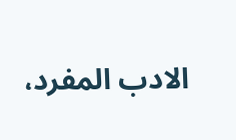الادب المفرد،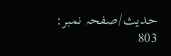حدیث/صفحہ نمبر: 803